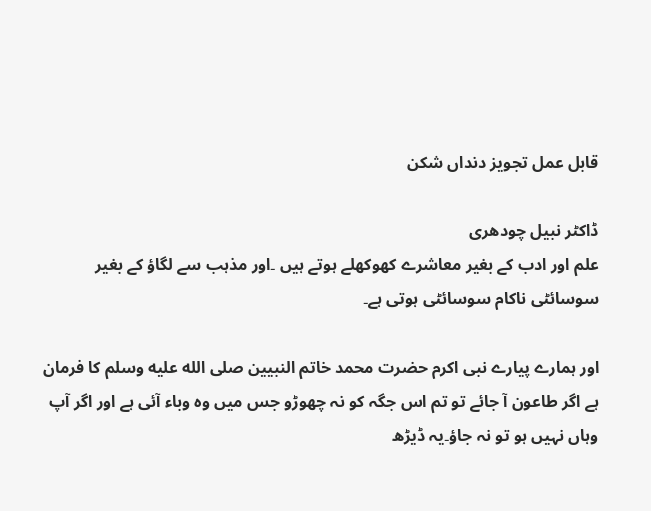قابل عمل تجویز دنداں شکن

ڈاکٹر نبیل چودھری
علم اور ادب کے بغیر معاشرے کھوکھلے ہوتے ہیں ۔اور مذہب سے لگاؤ کے بغیر سوسائٹی ناکام سوسائٹی ہوتی ہے۔

اور ہمارے پیارے نبی اکرم حضرت محمد خاتم النبیین صلى الله عليه وسلم کا فرمان ہے اگر طاعون آ جائے تو تم اس جگہ کو نہ چھوڑو جس میں وہ وباء آئی ہے اور اگر آپ وہاں نہیں ہو تو نہ جاؤ۔یہ ڈیڑھ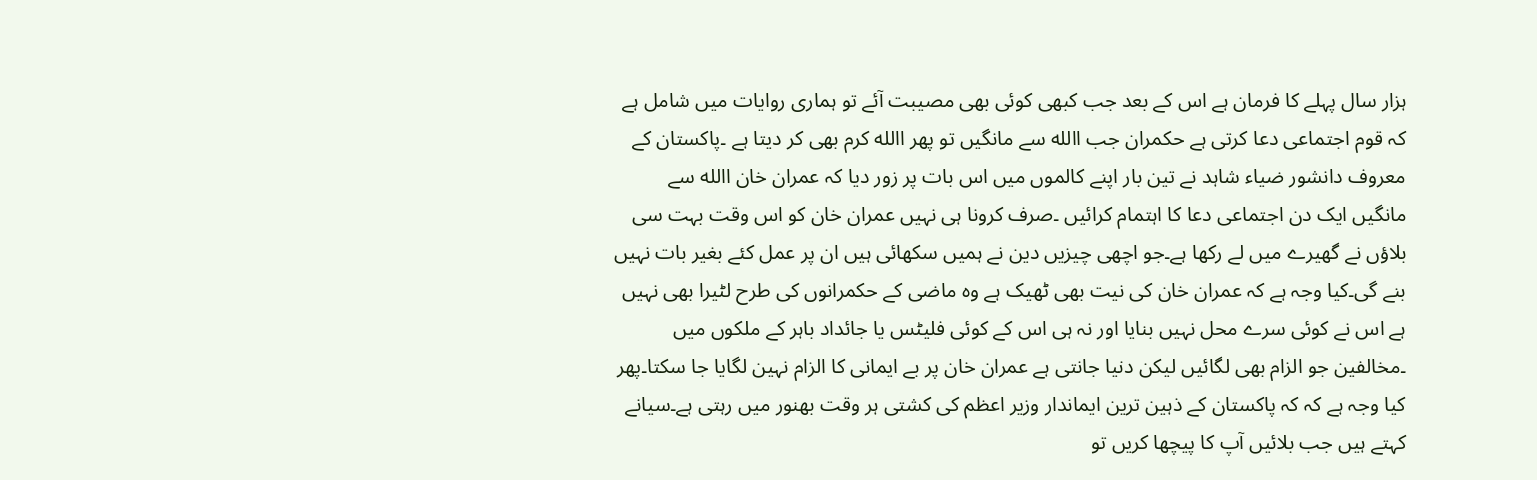ہزار سال پہلے کا فرمان ہے اس کے بعد جب کبھی کوئی بھی مصیبت آئے تو ہماری روایات میں شامل ہے کہ قوم اجتماعی دعا کرتی ہے حکمران جب االله سے مانگیں تو پھر االله کرم بھی کر دیتا ہے ۔پاکستان کے معروف دانشور ضیاء شاہد نے تین بار اپنے کالموں میں اس بات پر زور دیا کہ عمران خان االله سے مانگیں ایک دن اجتماعی دعا کا اہتمام کرائیں ۔صرف کرونا ہی نہیں عمران خان کو اس وقت بہت سی بلاؤں نے گھیرے میں لے رکھا ہے۔جو اچھی چیزیں دین نے ہمیں سکھائی ہیں ان پر عمل کئے بغیر بات نہیں بنے گی۔کیا وجہ ہے کہ عمران خان کی نیت بھی ٹھیک ہے وہ ماضی کے حکمرانوں کی طرح لٹیرا بھی نہیں ہے اس نے کوئی سرے محل نہیں بنایا اور نہ ہی اس کے کوئی فلیٹس یا جائداد باہر کے ملکوں میں ۔مخالفین جو الزام بھی لگائیں لیکن دنیا جانتی ہے عمران خان پر بے ایمانی کا الزام نہین لگایا جا سکتا۔پھر کیا وجہ ہے کہ کہ پاکستان کے ذہین ترین ایماندار وزیر اعظم کی کشتی ہر وقت بھنور میں رہتی ہے۔سیانے کہتے ہیں جب بلائیں آپ کا پیچھا کریں تو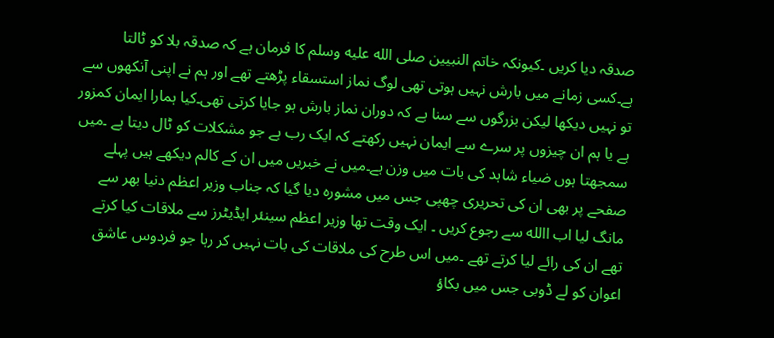صدقہ دیا کریں ۔کیونکہ خاتم النبیین صلى الله عليه وسلم کا فرمان ہے کہ صدقہ بلا کو ٹالتا ہے۔کسی زمانے میں بارش نہیں ہوتی تھی لوگ نماز استسقاء پڑھتے تھے اور ہم نے اپنی آنکھوں سے تو نہیں دیکھا لیکن بزرگوں سے سنا ہے کہ دوران نماز بارش ہو جایا کرتی تھی۔کیا ہمارا ایمان کمزور ہے یا ہم ان چیزوں پر سرے سے ایمان نہیں رکھتے کہ ایک رب ہے جو مشکلات کو ٹال دیتا ہے ۔میں سمجھتا ہوں ضیاء شاہد کی بات میں وزن ہے۔میں نے خبریں میں ان کے کالم دیکھے ہیں پہلے صفحے پر بھی ان کی تحریری چھپی جس میں مشورہ دیا گیا کہ جناب وزیر اعظم دنیا بھر سے مانگ لیا اب االله سے رجوع کریں ۔ ایک وقت تھا وزیر اعظم سینئر ایڈیٹرز سے ملاقات کیا کرتے تھے ان کی رائے لیا کرتے تھے ۔میں اس طرح کی ملاقات کی بات نہیں کر رہا جو فردوس عاشق اعوان کو لے ڈوبی جس میں بکاؤ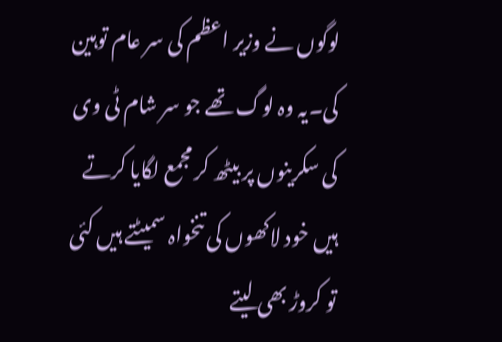لوگوں نے وزیر اعظم کی سر عام توہین کی۔یہ وہ لوگ تھے جو سر شام ٹی وی کی سکرینوں پر بیٹھ کر مجمع لگایا کرتے ہیں خود لاکھوں کی تنخواہ سمیٹتے ہیں کئی تو کروڑ بھی لیتے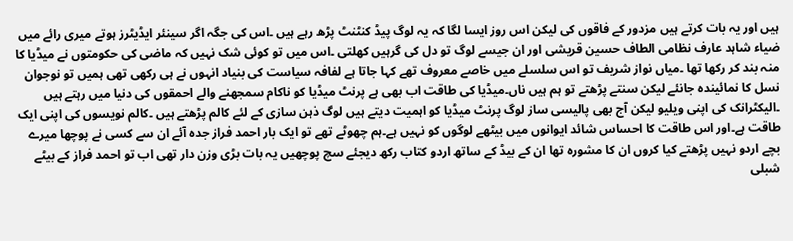ہیں اور یہ بات کرتے ہیں مزدور کے فاقوں کی لیکن اس روز ایسا لگا کہ یہ لوگ پیڈ کنٹنٹ پڑھ رہے ہیں ۔اس کی جگہ اگر سینئر ایڈیٹرز ہوتے میری رائے میں ضیاء شاہد عارف نظامی الطاف حسین قریشی اور ان جیسے لوگ تو دل کی گرہیں کھلتی ۔اس میں تو کوئی شک نہیں کہ ماضی کی حکومتوں نے میڈیا کا منہ بند کر رکھا تھا ۔میاں نواز شریف تو اس سلسلے میں خاصے معروف تھے کہا جاتا ہے لفافہ سیاست کی بنیاد انہوں نے ہی رکھی تھی ہمیں تو نوجوان نسل کا نمائیندہ جانئے لیکن سنتے پڑھتے تو ہم ہیں ناں۔میڈیا کی طاقت اب بھی ہے پرنٹ میڈیا کو ناکام سمجھنے والے احمقوں کی دنیا میں رہتے ہیں ۔الیکٹرانک کی اپنی ویلیو لیکن آج بھی پالیسی ساز لوگ پرنٹ میڈیا کو اہمیت دیتے ہیں لوگ ذہن سازی کے لئے کالم پڑھتے ہیں ۔کالم نویسوں کی اپنی ایک طاقت ہے۔اور اس طاقت کا احساس شائد ایوانوں میں بیٹھے لوگوں کو نہیں ہے۔ہم چھوٹے تھے تو ایک بار احمد فراز جدہ آئے ان سے کسی نے پوچھا میرے بچے اردو نہیں پڑھتے کیا کروں ان کا مشورہ تھا ان کے بیڈ کے ساتھ اردو کتاب رکھ دیجئے سچ پوچھیں یہ بات بڑی وزن دار تھی اب تو احمد فراز کے بیٹے شبلی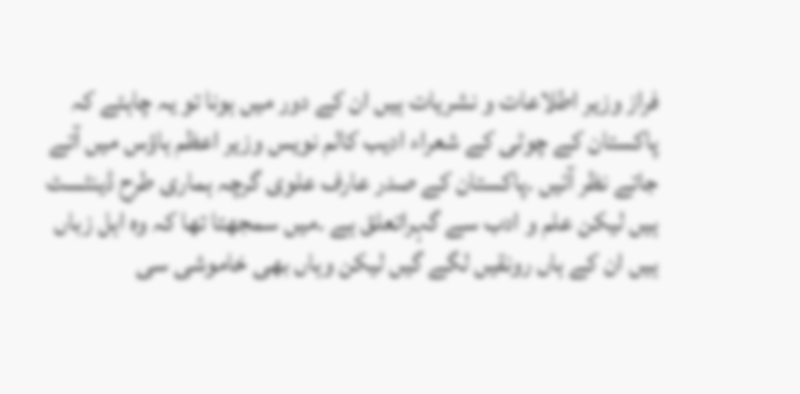فراز وزیر اطلاعات و نشریات ہیں ان کے دور میں ہونا تو یہ چاہئے کہ پاکستان کے چوٹی کے شعراء ادیب کالم نویس وزیر اعظم ہاؤس میں آتے جاتے نظر آئیں ۔پاکستان کے صدر عارف علوی گرچہ ہماری طرح ڈینٹسٹ ہیں لیکن علم و ادب سے گہراتعلق ہے ۔میں سمجھتا تھا کہ وہ اہل زباں ہیں ان کے ہاں رونقیں لگے گیں لیکن وہاں بھی خاموشی سی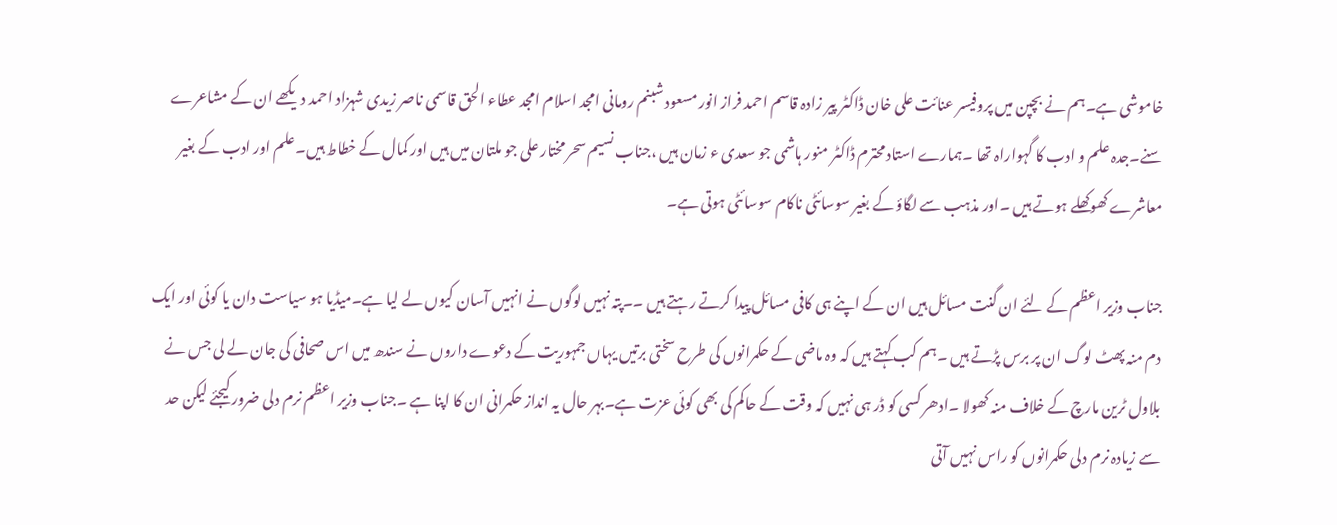خاموشی ہے۔ہم نے بچپن میں پروفیسر عنائت علی خان ڈاکٹر پیر زادہ قاسم احمد فراز انور مسعود شبنم رومانی امجد اسلام امجد عطاء الحق قاسمی ناصر زیدی شہزاد احمد دیکھے ان کے مشاعرے سنے۔جدہ علم و ادب کا گہواراہ تھا ۔ہمارے استاد محترم ڈاکٹر منور ہاشمی جو سعدی ء زمان ہیں ،جناب نسیم سحر مختار علی جو ملتان میں ہیں اور کمال کے خطاط ہیں۔علم اور ادب کے بغیر معاشرے کھوکھلے ہوتے ہیں ۔اور مذہب سے لگاؤ کے بغیر سوسائٹی ناکام سوسائٹی ہوتی ہے۔

جناب وزیر اعظم کے لئے ان گنت مسائل ہیں ان کے اپنے ہی کافی مسائل پیدا کرتے رہتے ہیں ۔۔پتہ نہیں لوگوں نے انہیں آسان کیوں لے لیا ہے۔میڈیا ہو سیاست دان یا کوئی اور ایک دم منہ پھٹ لوگ ان پر برس پڑتے ہیں ۔ہم کب کہتے ہیں کہ وہ ماضی کے حکمرانوں کی طرح سختی برتیں یہاں جمہوریت کے دعوے داروں نے سندھ میں اس صحافی کی جان لے لی جس نے بلاول ٹرین مارچ کے خلاف منہ کھولا ۔ادھر کسی کو ڈر ہی نہیں کہ وقت کے حاکم کی بھی کوئی عزت ہے۔بہر حال یہ انداز حکمرانی ان کا اپنا ہے ۔جناب وزیر اعظم نرم دلی ضرور کیجئے لیکن حد سے زیادہ نرم دلی حکمرانوں کو راس نہیں آتی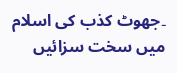۔جھوٹ کذب کی اسلام میں سخت سزائیں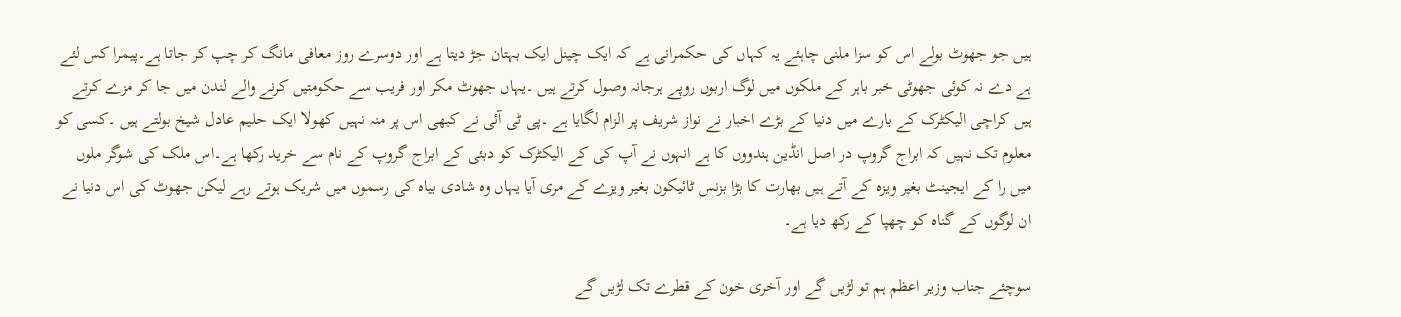ہیں جو جھوٹ بولے اس کو سزا ملنی چاہئے یہ کہاں کی حکمرانی ہے کہ ایک چینل ایک بہتان جڑ دیتا ہے اور دوسرے روز معافی مانگ کر چپ کر جاتا ہے۔پیمرا کس لئے ہے دے نہ کوئی جھوٹی خبر باہر کے ملکوں میں لوگ اربوں روپے ہرجانہ وصول کرتے ہیں ۔یہاں جھوٹ مکر اور فریب سے حکومتیں کرنے والے لندن میں جا کر مزے کرتے ہیں کراچی الیکٹرک کے بارے میں دنیا کے بڑے اخبار نے نواز شریف پر الزام لگایا ہے ۔پی ٹی آئی نے کبھی اس پر منہ نہیں کھولا ایک حلیم عادل شیخ بولتے ہیں ۔کسی کو معلوم تک نہیں کہ ابراج گروپ در اصل انڈین ہندووں کا ہے انہوں نے آپ کی کے الیکٹرک کو دبئی کے ابراج گروپ کے نام سے خرید رکھا ہے۔اس ملک کی شوگر ملوں میں را کے ایجینٹ بغیر ویزہ کے آتے ہیں بھارت کا بڑا بزنس ٹائیکون بغیر ویزے کے مری آیا یہاں وہ شادی بیاہ کی رسموں میں شریک ہوتے رہے لیکن جھوٹ کی اس دنیا نے ان لوگوں کے گناہ کو چھپا کے رکھ دیا ہے۔

سوچئے جناب وزیر اعظم ہم تو لڑیں گے اور آخری خون کے قطرے تک لڑیں گے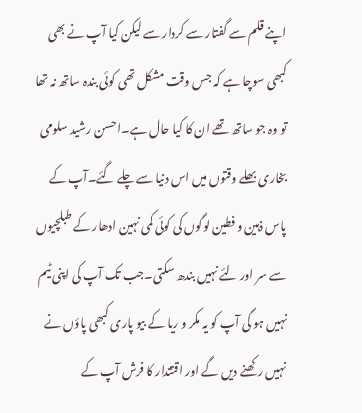اپنے قلم سے گفتار سے کردار سے لیکن کیا آپ نے بھی کبھی سوچا ہے کہ جس وقت مشکل تھی کوئی بندہ ساتھ نہ تھا تو وہ جو ساتھ تھے ان کا کیا حال ہے۔احسن رشید سلومی بخاری بھلے وقتوں میں اس دنیا سے چلے گئے۔آپ کے پاس ذہین و فطین لوگوں کی کوئی کمی نہین ادھار کے طبلچیوں سے سر اور لئے نہیں بندھ سکتی۔جب تک آپ کی اپنی ٹیم نہیں ہو گی آپ کو یہ مکر و ریا کے بیو پاری کبھی پاؤں نے نہیں رکھنے دیں گے اور اقتتدار کا فرش آپ کے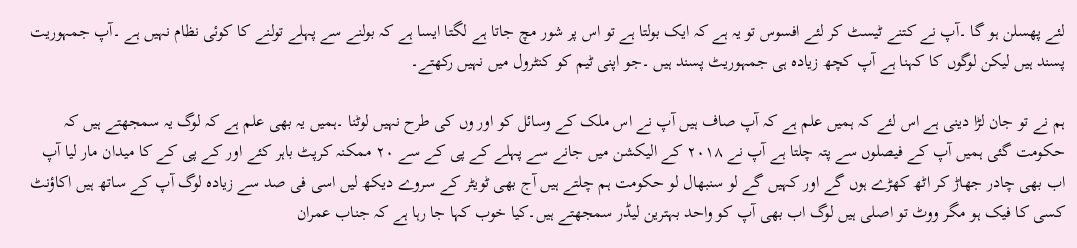لئے پھسلن ہو گا ۔آپ نے کتنے ٹیسٹ کر لئے افسوس تو یہ ہے کہ ایک بولتا ہے تو اس پر شور مچ جاتا ہے لگتا ایسا ہے کہ بولنے سے پہلے تولنے کا کوئی نظام نہیں ہے ۔آپ جمہوریت پسند ہیں لیکن لوگوں کا کہنا ہے آپ کچھ زیادہ ہی جمہوریٹ پسند ہیں ۔جو اپنی ٹیم کو کنٹرول میں نہیں رکھتے۔

ہم نے تو جان لڑا دینی ہے اس لئے کہ ہمیں علم ہے کہ آپ صاف ہیں آپ نے اس ملک کے وسائل کو اور وں کی طرح نہیں لوٹنا ۔ہمیں یہ بھی علم ہے کہ لوگ یہ سمجھتے ہیں کہ حکومت گئی ہمیں آپ کے فیصلوں سے پتہ چلتا ہے آپ نے ۲۰۱۸ کے الیکشن میں جانے سے پہلے کے پی کے سے ۲۰ ممکنہ کرپٹ باہر کئے اور کے پی کے کا میدان مار لیا آپ اب بھی چادر جھاڑ کر اٹھ کھڑے ہوں گے اور کہیں گے لو سنبھال لو حکومت ہم چلتے ہیں آج بھی ٹویٹر کے سروے دیکھ لیں اسی فی صد سے زیادہ لوگ آپ کے ساتھ ہیں اکاؤنٹ کسی کا فیک ہو مگر ووٹ تو اصلی ہیں لوگ اب بھی آپ کو واحد بہترین لیڈر سمجھتے ہیں۔کیا خوب کہا جا رہا ہے کہ جناب عمران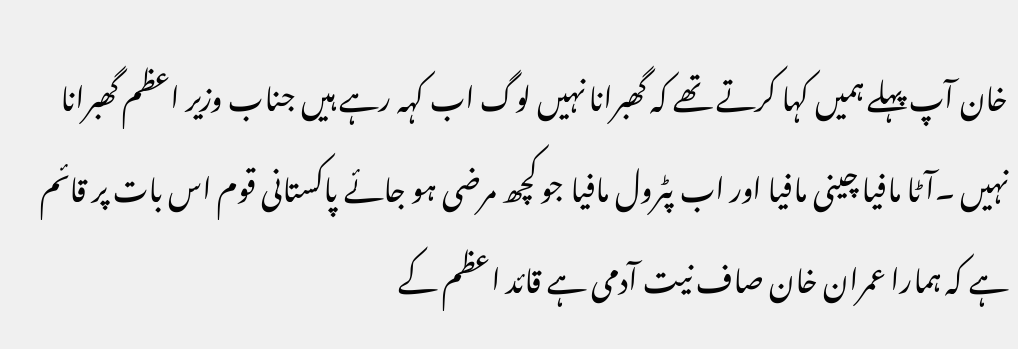خان آپ پہلے ہمیں کہا کرتے تھے کہ گھبرانا نہیں لوگ اب کہہ رہے ہیں جناب وزیر اعظم گھبرانا نہیں ۔آٹا مافیا چینی مافیا اور اب پٹرول مافیا جو کچھ مرضی ہو جائے پاکستانی قوم اس بات پر قائم ہے کہ ہمارا عمران خان صاف نیت آدمی ہے قائد اعظم کے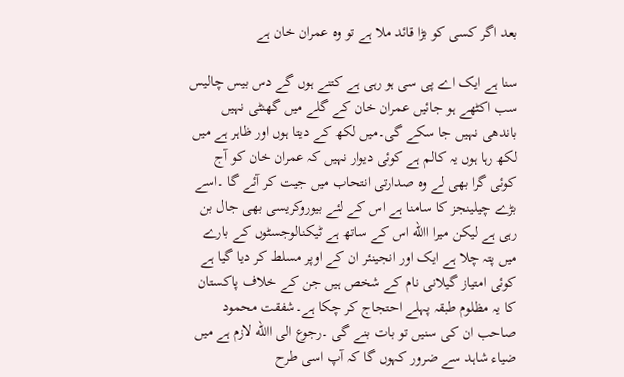بعد اگر کسی کو بڑا قائد ملا ہے تو وہ عمران خان ہے

سنا ہے ایک اے پی سی ہو رہی ہے کتنے ہوں گے دس بیس چالیس سب اکٹھے ہو جائیں عمران خان کے گلے میں گھنٹی نہیں باندھی نہیں جا سکے گی۔میں لکھ کے دیتا ہوں اور ظاہر ہے میں لکھ رہا ہوں یہ کالم ہے کوئی دیوار نہیں کہ عمران خان کو آج کوئی گرا بھی لے وہ صدارتی انتحاب میں جیت کر آئے گا ۔اسے بڑے چیلینجز کا سامنا ہے اس کے لئے بیوروکریسی بھی جال بن رہی ہے لیکن میرا االله اس کے ساتھ ہے ٹیکنالوجسٹوں کے بارے میں پتہ چلا ہے ایک اور انجینئر ان کے اوپر مسلط کر دیا گیا ہے کوئی امتیاز گیلانی نام کے شخص ہیں جن کے خلاف پاکستان کا یہ مظلوم طبقہ پہلے احتجاج کر چکا ہے۔شفقت محمود صاحب ان کی سنیں تو بات بنے گی ۔رجوع الی االله لازم ہے میں ضیاء شاہد سے ضرور کہوں گا کہ آپ اسی طرح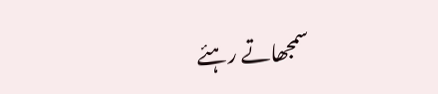سمجھاتے رہئے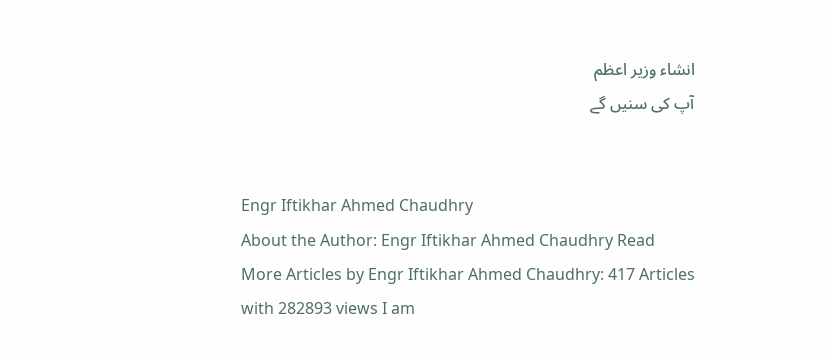انشاء وزیر اعظم
آپ کی سنیں گے


Engr Iftikhar Ahmed Chaudhry
About the Author: Engr Iftikhar Ahmed Chaudhry Read More Articles by Engr Iftikhar Ahmed Chaudhry: 417 Articles with 282893 views I am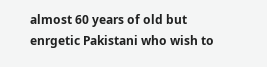almost 60 years of old but enrgetic Pakistani who wish to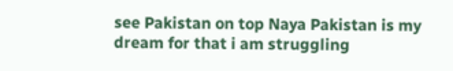see Pakistan on top Naya Pakistan is my dream for that i am struggling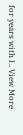for years with I.. View More